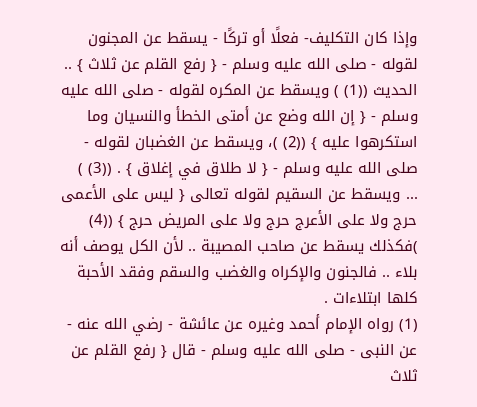وإذا كان التكليف- فعلًا أو تركًا - يسقط عن المجنون لقوله - صلى الله عليه وسلم - { رفع القلم عن ثلاث } .. الحديث ((1) ) ويسقط عن المكره لقوله - صلى الله عليه وسلم - { إن الله وضع عن أمتى الخطأ والنسيان وما استكرهوا عليه } ((2) )، ويسقط عن الغضبان لقوله - صلى الله عليه وسلم - { لا طلاق في إغلاق } . ((3) )
... ويسقط عن السقيم لقوله تعالى { ليس على الأعمى حرج ولا على الأعرج حرج ولا على المريض حرج } ((4) )فكذلك يسقط عن صاحب المصيبة .. لأن الكل يوصف أنه بلاء .. فالجنون والإكراه والغضب والسقم وفقد الأحبة كلها ابتلاءات .
(1) رواه الإمام أحمد وغيره عن عائشة - رضي الله عنه - عن النبى - صلى الله عليه وسلم - قال { رفع القلم عن ثلاث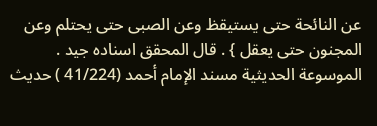عن النائحة حتى يستيقظ وعن الصبى حتى يحتلم وعن المجنون حتى يعقل } . قال المحقق اسناده جيد . الموسوعة الحديثية مسند الإمام أحمد (41/224 ) حديث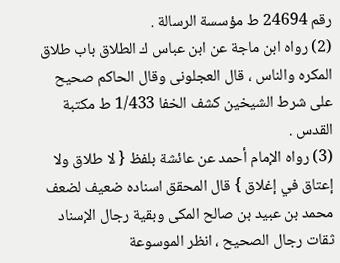رقم 24694 ط مؤسسة الرسالة .
(2) رواه ابن ماجة عن ابن عباس ك الطلاق باب طلاق المكره والناس ، قال العجلونى وقال الحاكم صحيح على شرط الشيخين كشف الخفا 1/433 ط مكتبة القدس .
(3) رواه الإمام أحمد عن عائشة بلفظ { لا طلاق ولا إعتاق في إغلاق } قال المحقق اسناده ضعيف لضعف محمد بن عبيد بن صالح المكى وبقية رجال الإسناد ثقات رجال الصحيح ، انظر الموسوعة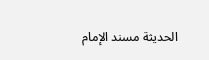الحديثة مسند الإمام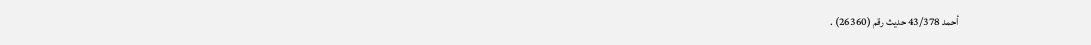أحمد 43/378 حديث رقم (26360) .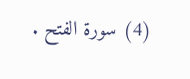(4) سورة الفتح .